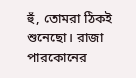হুঁ, তোমরা ঠিকই শুনেছো। রাজা পারকোনের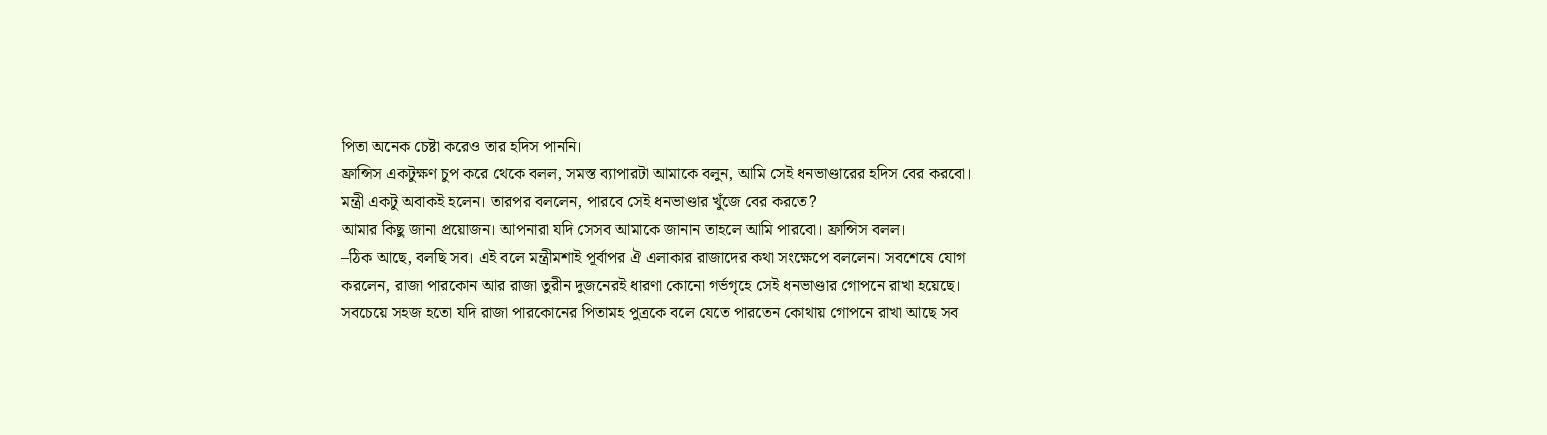পিতা অনেক চেষ্টা করেও তার হদিস পাননি।
ফ্রান্সিস একটুক্ষণ চুপ করে থেকে বলল, সমস্ত ব্যাপারটা আমাকে বলুন, আমি সেই ধনভাণ্ডারের হদিস বের করবো।
মন্ত্রী একটু অবাকই হলেন। তারপর বললেন, পারবে সেই ধনভাণ্ডার খুঁজে বের করতে?
আমার কিছু জানা প্রয়োজন। আপনারা যদি সেসব আমাকে জানান তাহলে আমি পারবো। ফ্রান্সিস বলল।
–ঠিক আছে, বলছি সব। এই বলে মন্ত্রীমশাই পূর্বাপর ঐ এলাকার রাজাদের কথা সংক্ষেপে বললেন। সবশেষে যোগ করলেন, রাজা পারকোন আর রাজা তুরীন দুজনেরই ধারণা কোনো গর্ভগৃহে সেই ধনভাণ্ডার গোপনে রাখা হয়েছে। সবচেয়ে সহজ হতো যদি রাজা পারকোনের পিতামহ পুত্রকে বলে যেতে পারতেন কোথায় গোপনে রাখা আছে সব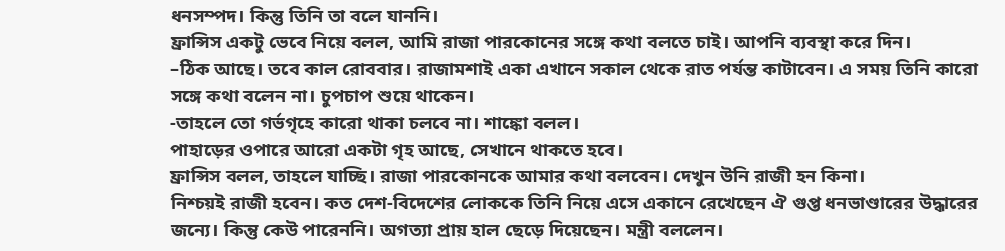ধনসম্পদ। কিন্তু তিনি তা বলে যাননি।
ফ্রান্সিস একটু ভেবে নিয়ে বলল, আমি রাজা পারকোনের সঙ্গে কথা বলতে চাই। আপনি ব্যবস্থা করে দিন।
–ঠিক আছে। তবে কাল রোববার। রাজামশাই একা এখানে সকাল থেকে রাত পর্যন্ত কাটাবেন। এ সময় তিনি কারো সঙ্গে কথা বলেন না। চুপচাপ শুয়ে থাকেন।
-তাহলে তো গর্ভগৃহে কারো থাকা চলবে না। শাঙ্কো বলল।
পাহাড়ের ওপারে আরো একটা গৃহ আছে, সেখানে থাকতে হবে।
ফ্রান্সিস বলল, তাহলে যাচ্ছি। রাজা পারকোনকে আমার কথা বলবেন। দেখুন উনি রাজী হন কিনা।
নিশ্চয়ই রাজী হবেন। কত দেশ-বিদেশের লোককে তিনি নিয়ে এসে একানে রেখেছেন ঐ গুপ্ত ধনভাণ্ডারের উদ্ধারের জন্যে। কিন্তু কেউ পারেননি। অগত্যা প্রায় হাল ছেড়ে দিয়েছেন। মন্ত্রী বললেন।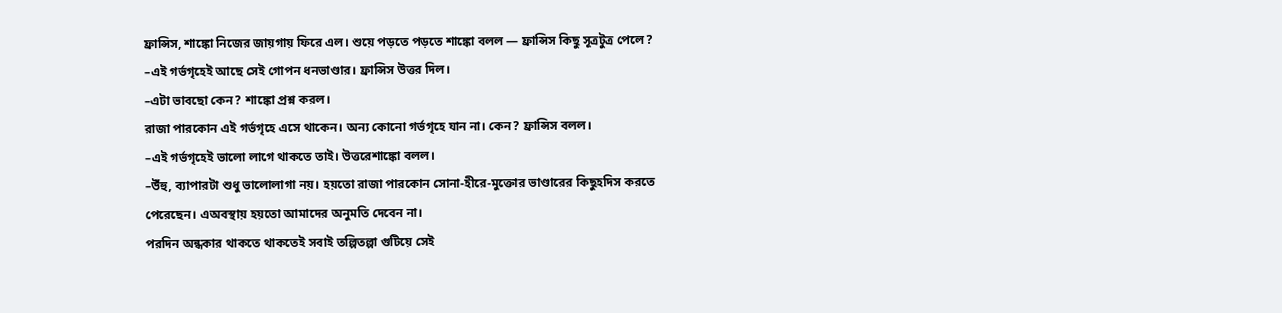ফ্রান্সিস, শাঙ্কো নিজের জায়গায় ফিরে এল। শুয়ে পড়তে পড়তে শাঙ্কো বলল — ফ্রান্সিস কিছু সূত্রটুত্র পেলে?
–এই গর্ভগৃহেই আছে সেই গোপন ধনভাণ্ডার। ফ্রান্সিস উত্তর দিল।
–এটা ভাবছো কেন? শাঙ্কো প্রশ্ন করল।
রাজা পারকোন এই গর্ভগৃহে এসে থাকেন। অন্য কোনো গর্ভগৃহে যান না। কেন? ফ্রান্সিস বলল।
–এই গর্ভগৃহেই ভালো লাগে থাকতে তাই। উত্তরেশাঙ্কো বলল।
–উঁহু, ব্যাপারটা শুধু ভালোলাগা নয়। হয়তো রাজা পারকোন সোনা-হীরে-মুক্তোর ভাণ্ডারের কিছুহদিস করতে পেরেছেন। এঅবস্থায় হয়তো আমাদের অনুমতি দেবেন না।
পরদিন অন্ধকার থাকতে থাকতেই সবাই তল্পিতল্পা গুটিয়ে সেই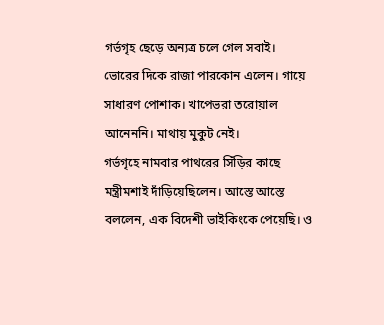গর্ভগৃহ ছেড়ে অন্যত্র চলে গেল সবাই।
ভোরের দিকে রাজা পারকোন এলেন। গায়ে সাধারণ পোশাক। খাপেভরা তরোয়াল আনেননি। মাথায় মুকুট নেই।
গর্ভগৃহে নামবার পাথরের সিঁড়ির কাছে মন্ত্রীমশাই দাঁড়িয়েছিলেন। আস্তে আস্তে বললেন, এক বিদেশী ভাইকিংকে পেয়েছি। ও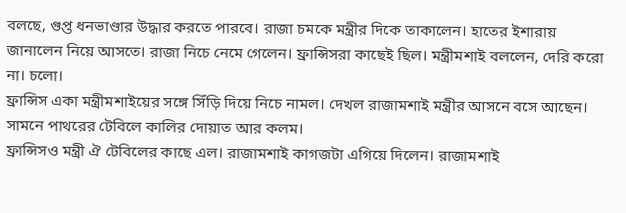বলছে, গুপ্ত ধনভাণ্ডার উদ্ধার করতে পারবে। রাজা চমকে মন্ত্রীর দিকে তাকালেন। হাতের ইশারায় জানালেন নিয়ে আসতে। রাজা নিচে নেমে গেলেন। ফ্রান্সিসরা কাছেই ছিল। মন্ত্রীমশাই বললেন, দেরি করো না। চলো।
ফ্রান্সিস একা মন্ত্রীমশাইয়ের সঙ্গে সিঁড়ি দিয়ে নিচে নামল। দেখল রাজামশাই মন্ত্রীর আসনে বসে আছেন। সামনে পাথরের টেবিলে কালির দোয়াত আর কলম।
ফ্রান্সিসও মন্ত্রী ঐ টেবিলের কাছে এল। রাজামশাই কাগজটা এগিয়ে দিলেন। রাজামশাই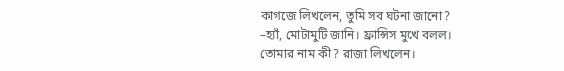কাগজে লিখলেন, তুমি সব ঘটনা জানো?
–হ্যাঁ, মোটামুটি জানি। ফ্রান্সিস মুখে বলল।
তোমার নাম কী? রাজা লিখলেন।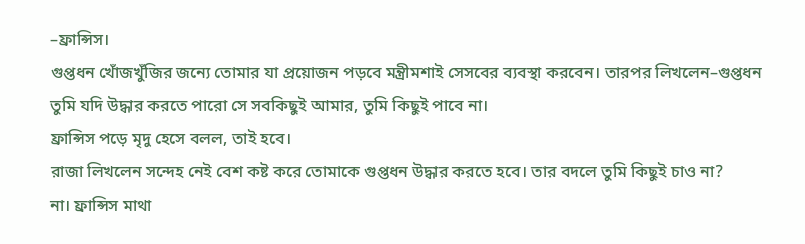–ফ্রান্সিস।
গুপ্তধন খোঁজখুঁজির জন্যে তোমার যা প্রয়োজন পড়বে মন্ত্রীমশাই সেসবের ব্যবস্থা করবেন। তারপর লিখলেন–গুপ্তধন তুমি যদি উদ্ধার করতে পারো সে সবকিছুই আমার, তুমি কিছুই পাবে না।
ফ্রান্সিস পড়ে মৃদু হেসে বলল, তাই হবে।
রাজা লিখলেন সন্দেহ নেই বেশ কষ্ট করে তোমাকে গুপ্তধন উদ্ধার করতে হবে। তার বদলে তুমি কিছুই চাও না?
না। ফ্রান্সিস মাথা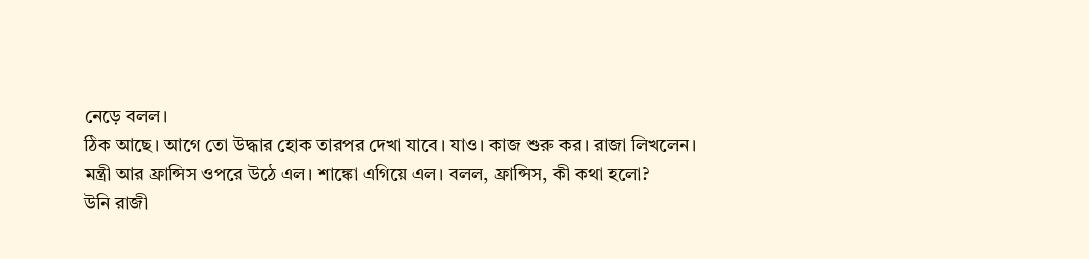নেড়ে বলল।
ঠিক আছে। আগে তো উদ্ধার হোক তারপর দেখা যাবে। যাও। কাজ শুরু কর। রাজা লিখলেন।
মন্ত্রী আর ফ্রান্সিস ওপরে উঠে এল। শাঙ্কো এগিয়ে এল। বলল, ফ্রান্সিস, কী কথা হলো?
উনি রাজী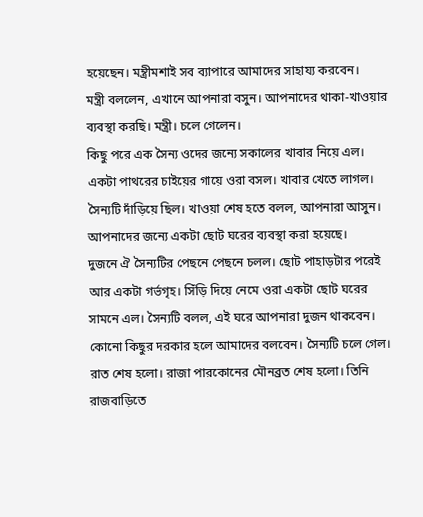হয়েছেন। মন্ত্রীমশাই সব ব্যাপারে আমাদের সাহায্য করবেন।
মন্ত্রী বললেন, এখানে আপনারা বসুন। আপনাদের থাকা-খাওয়ার ব্যবস্থা করছি। মন্ত্রী। চলে গেলেন।
কিছু পরে এক সৈন্য ওদের জন্যে সকালের খাবার নিয়ে এল। একটা পাথরের চাইয়ের গায়ে ওরা বসল। খাবার খেতে লাগল। সৈন্যটি দাঁড়িয়ে ছিল। খাওয়া শেষ হতে বলল, আপনারা আসুন। আপনাদের জন্যে একটা ছোট ঘরের ব্যবস্থা করা হয়েছে।
দুজনে ঐ সৈন্যটির পেছনে পেছনে চলল। ছোট পাহাড়টার পরেই আর একটা গর্ভগৃহ। সিঁড়ি দিয়ে নেমে ওরা একটা ছোট ঘরের সামনে এল। সৈন্যটি বলল, এই ঘরে আপনারা দুজন থাকবেন। কোনো কিছুর দরকার হলে আমাদের বলবেন। সৈন্যটি চলে গেল।
রাত শেষ হলো। রাজা পারকোনের মৌনব্রত শেষ হলো। তিনি রাজবাড়িতে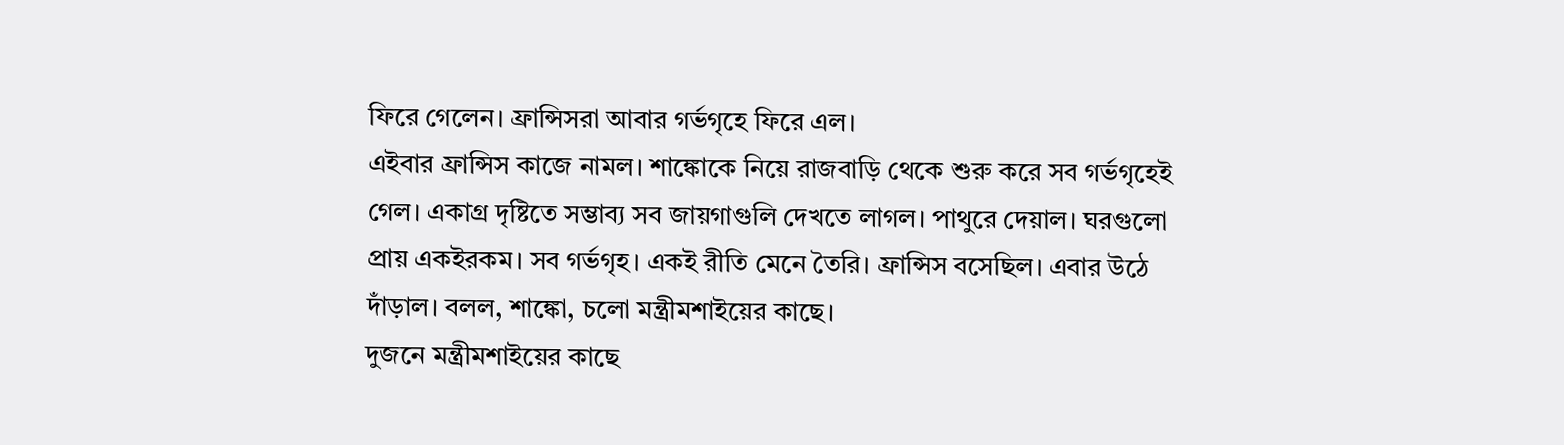ফিরে গেলেন। ফ্রান্সিসরা আবার গর্ভগৃহে ফিরে এল।
এইবার ফ্রান্সিস কাজে নামল। শাঙ্কোকে নিয়ে রাজবাড়ি থেকে শুরু করে সব গর্ভগৃহেই গেল। একাগ্র দৃষ্টিতে সম্ভাব্য সব জায়গাগুলি দেখতে লাগল। পাথুরে দেয়াল। ঘরগুলো প্রায় একইরকম। সব গর্ভগৃহ। একই রীতি মেনে তৈরি। ফ্রান্সিস বসেছিল। এবার উঠে দাঁড়াল। বলল, শাঙ্কো, চলো মন্ত্রীমশাইয়ের কাছে।
দুজনে মন্ত্রীমশাইয়ের কাছে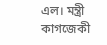এল। মন্ত্রী কাগজেকী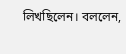লিখছিলেন। বললেন,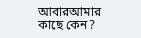আবারআমার কাছে কেন?